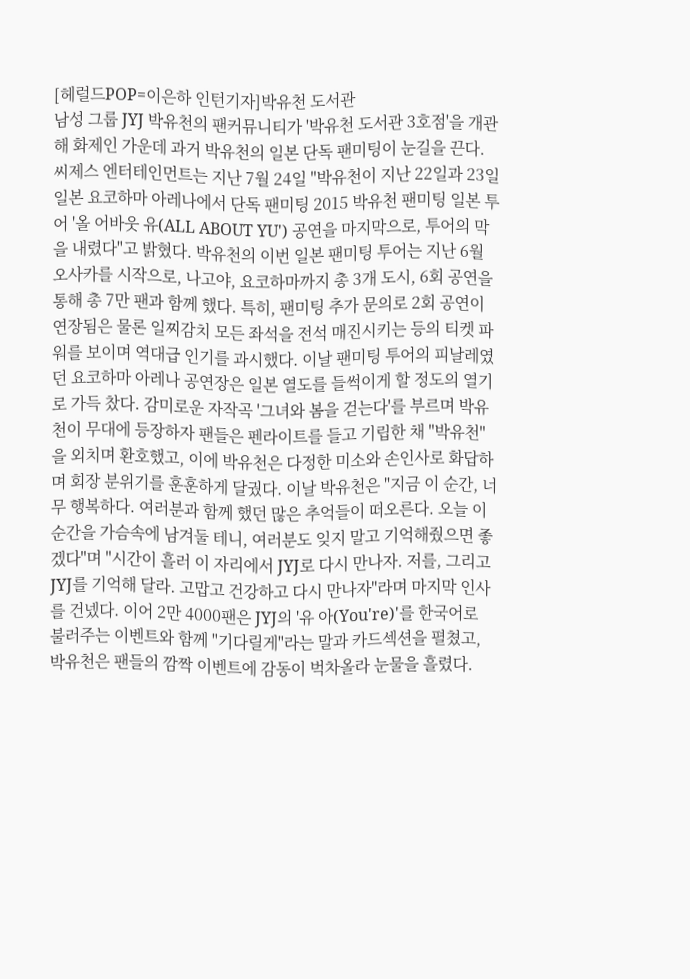[헤럴드POP=이은하 인턴기자]박유천 도서관
남성 그룹 JYJ 박유천의 팬커뮤니티가 '박유천 도서관 3호점'을 개관해 화제인 가운데 과거 박유천의 일본 단독 팬미팅이 눈길을 끈다.
씨제스 엔터테인먼트는 지난 7월 24일 "박유천이 지난 22일과 23일 일본 요코하마 아레나에서 단독 팬미팅 2015 박유천 팬미팅 일본 투어 '올 어바웃 유(ALL ABOUT YU') 공연을 마지막으로, 투어의 막을 내렸다"고 밝혔다. 박유천의 이번 일본 팬미팅 투어는 지난 6월 오사카를 시작으로, 나고야, 요코하마까지 총 3개 도시, 6회 공연을 통해 총 7만 팬과 함께 했다. 특히, 팬미팅 추가 문의로 2회 공연이 연장됨은 물론 일찌감치 모든 좌석을 전석 매진시키는 등의 티켓 파워를 보이며 역대급 인기를 과시했다. 이날 팬미팅 투어의 피날레였던 요코하마 아레나 공연장은 일본 열도를 들썩이게 할 정도의 열기로 가득 찼다. 감미로운 자작곡 '그녀와 봄을 걷는다'를 부르며 박유천이 무대에 등장하자 팬들은 펜라이트를 들고 기립한 채 "박유천"을 외치며 환호했고, 이에 박유천은 다정한 미소와 손인사로 화답하며 회장 분위기를 훈훈하게 달궜다. 이날 박유천은 "지금 이 순간, 너무 행복하다. 여러분과 함께 했던 많은 추억들이 떠오른다. 오늘 이 순간을 가슴속에 남겨둘 테니, 여러분도 잊지 말고 기억해줬으면 좋겠다"며 "시간이 흘러 이 자리에서 JYJ로 다시 만나자. 저를, 그리고 JYJ를 기억해 달라. 고맙고 건강하고 다시 만나자"라며 마지막 인사를 건넸다. 이어 2만 4000팬은 JYJ의 '유 아(You're)'를 한국어로 불러주는 이벤트와 함께 "기다릴게"라는 말과 카드섹션을 펼쳤고, 박유천은 팬들의 깜짝 이벤트에 감동이 벅차올라 눈물을 흘렸다.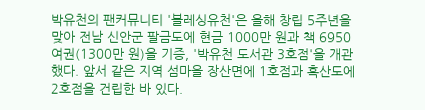박유천의 팬커뮤니티 '블레싱유천'은 올해 창립 5주년을 맞아 전남 신안군 팔금도에 현금 1000만 원과 책 6950여권(1300만 원)을 기증, '박유천 도서관 3호점'을 개관했다. 앞서 같은 지역 섬마을 장산면에 1호점과 흑산도에 2호점을 건립한 바 있다.